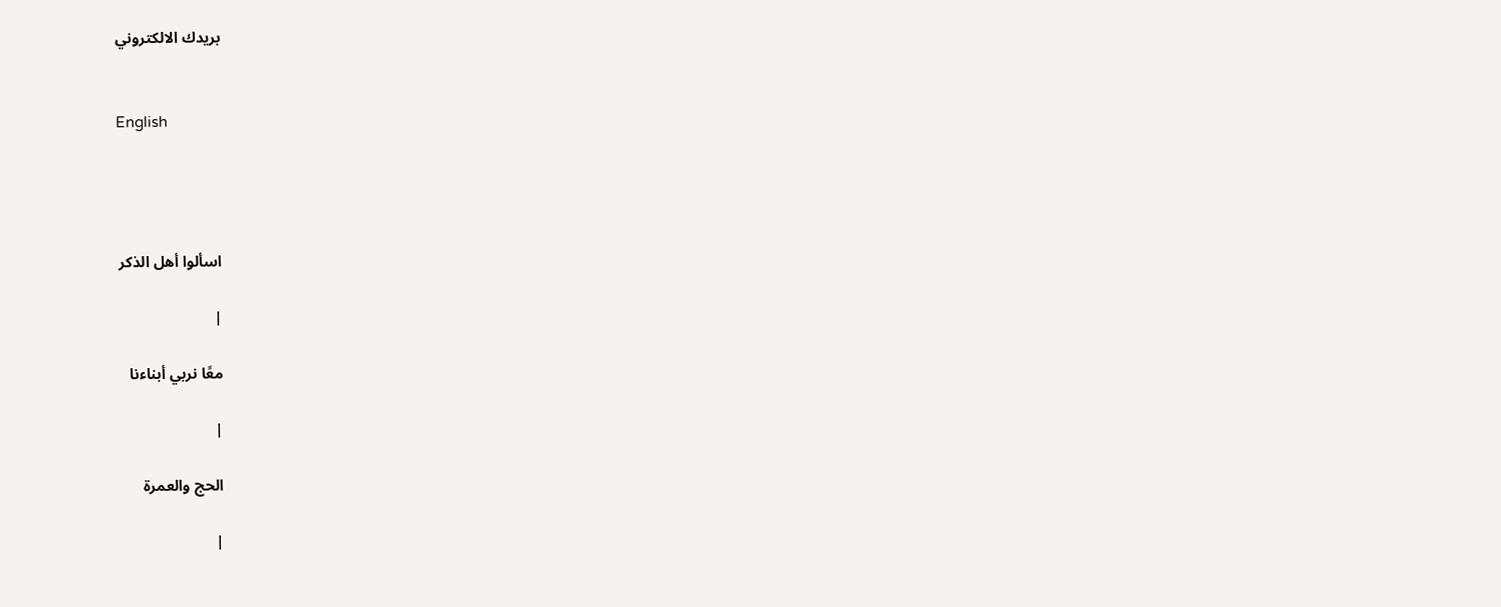بريدك الالكتروني


English




اسألوا أهل الذكر

|

معًا نربي أبناءنا

|

الحج والعمرة

|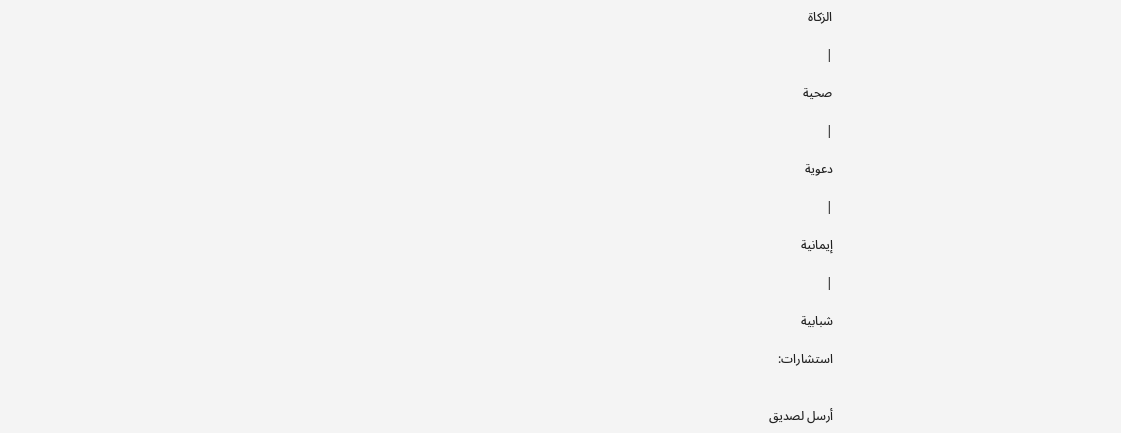الزكاة

|

صحية

|

دعوية

|

إيمانية

|

شبابية

استشارات:


أرسل لصديق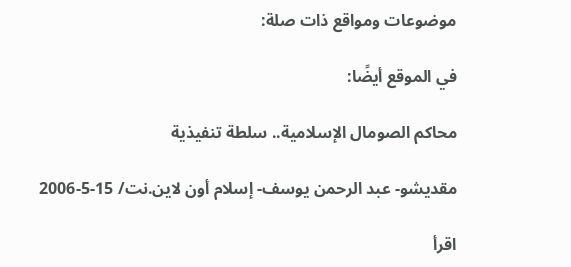موضوعات ومواقع ذات صلة:

في الموقع أيضًا:

محاكم الصومال الإسلامية.. سلطة تنفيذية

مقديشو- عبد الرحمن يوسف- إسلام أون لاين.نت/ 15-5-2006

اقرأ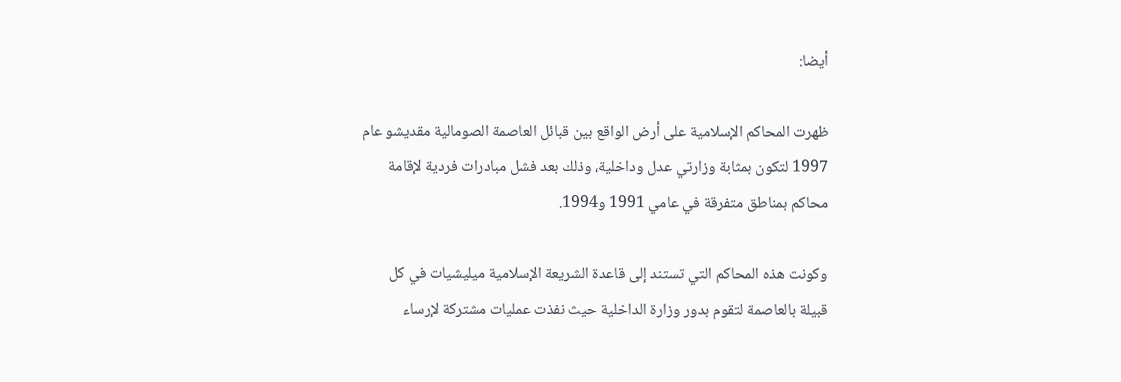أيضا:

ظهرت المحاكم الإسلامية على أرض الواقع بين قبائل العاصمة الصومالية مقديشو عام 1997 لتكون بمثابة وزارتي عدل وداخلية، وذلك بعد فشل مبادرات فردية لإقامة محاكم بمناطق متفرقة في عامي 1991 و1994.

وكونت هذه المحاكم التي تستند إلى قاعدة الشريعة الإسلامية ميليشيات في كل قبيلة بالعاصمة لتقوم بدور وزارة الداخلية حيث نفذت عمليات مشتركة لإرساء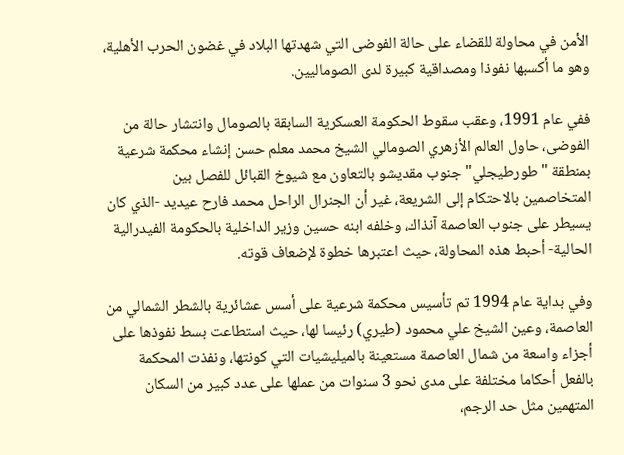الأمن في محاولة للقضاء على حالة الفوضى التي شهدتها البلاد في غضون الحرب الأهلية، وهو ما أكسبها نفوذا ومصداقية كبيرة لدى الصوماليين.

ففي عام 1991، وعقب سقوط الحكومة العسكرية السابقة بالصومال وانتشار حالة من الفوضى، حاول العالم الأزهري الصومالي الشيخ محمد معلم حسن إنشاء محكمة شرعية بمنطقة "طورطيجلي" جنوب مقديشو بالتعاون مع شيوخ القبائل للفصل بين المتخاصمين بالاحتكام إلى الشريعة، غير أن الجنرال الراحل محمد فارح عيديد -الذي كان يسيطر على جنوب العاصمة آنذاك، وخلفه ابنه حسين وزير الداخلية بالحكومة الفيدرالية الحالية- أحبط هذه المحاولة، حيث اعتبرها خطوة لإضعاف قوته.

وفي بداية عام 1994 تم تأسيس محكمة شرعية على أسس عشائرية بالشطر الشمالي من العاصمة، وعين الشيخ علي محمود (طيري) رئيسا لها، حيث استطاعت بسط نفوذها على أجزاء واسعة من شمال العاصمة مستعينة بالميليشيات التي كونتها، ونفذت المحكمة بالفعل أحكاما مختلفة على مدى نحو 3 سنوات من عملها على عدد كبير من السكان المتهمين مثل حد الرجم،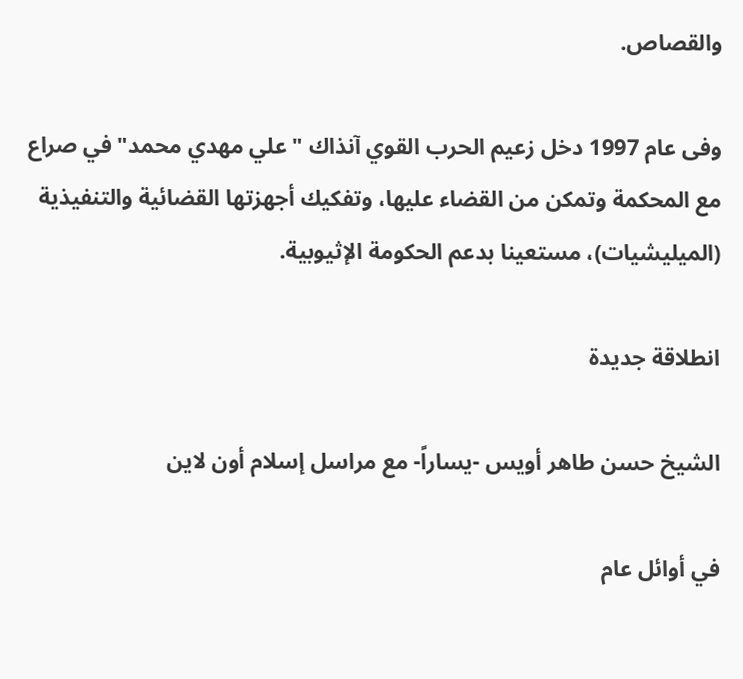والقصاص.

وفى عام 1997 دخل زعيم الحرب القوي آنذاك "علي مهدي محمد" في صراع مع المحكمة وتمكن من القضاء عليها، وتفكيك أجهزتها القضائية والتنفيذية (الميليشيات)، مستعينا بدعم الحكومة الإثيوبية.

انطلاقة جديدة

الشيخ حسن طاهر أويس -يساراً- مع مراسل إسلام أون لاين

في أوائل عام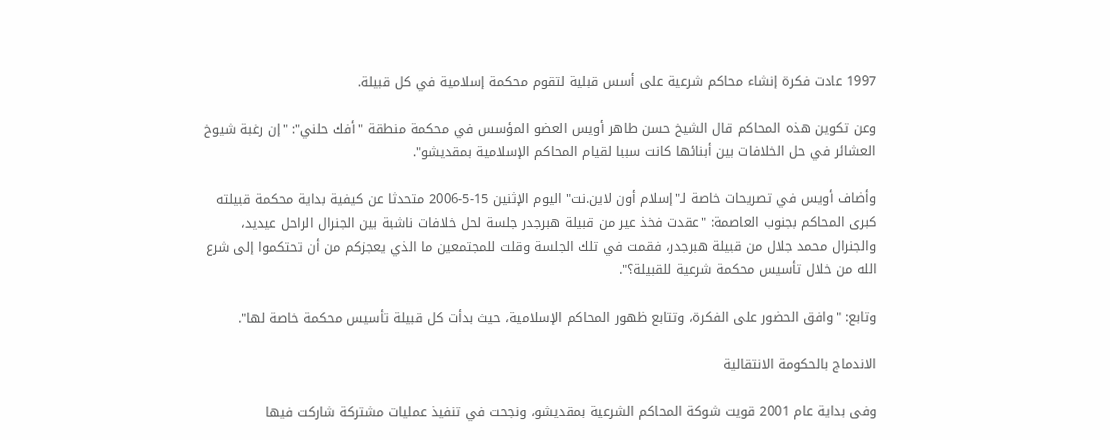1997 عادت فكرة إنشاء محاكم شرعية على أسس قبلية لتقوم محكمة إسلامية في كل قبيلة.

وعن تكوين هذه المحاكم قال الشيخ حسن طاهر أويس العضو المؤسس في محكمة منطقة "أفك حلني": "إن رغبة شيوخ العشائر في حل الخلافات بين أبنائها كانت سببا لقيام المحاكم الإسلامية بمقديشو".

وأضاف أويس في تصريحات خاصة لـ"إسلام أون لاين.نت" اليوم الإثنين 15-5-2006 متحدثا عن كيفية بداية محكمة قبيلته كبرى المحاكم بجنوب العاصمة: "عقدت فخذ عير من قبيلة هبرجدر جلسة لحل خلافات ناشبة بين الجنرال الراحل عيديد، والجنرال محمد جلال من قبيلة هبرجدر، فقمت في تلك الجلسة وقلت للمجتمعين ما الذي يعجزكم من أن تحتكموا إلى شرع الله من خلال تأسيس محكمة شرعية للقبيلة؟".

وتابع: "وافق الحضور على الفكرة، وتتابع ظهور المحاكم الإسلامية، حيث بدأت كل قبيلة تأسيس محكمة خاصة لها".

الاندماج بالحكومة الانتقالية

وفى بداية عام 2001 قويت شوكة المحاكم الشرعية بمقديشو، ونجحت في تنفيذ عمليات مشتركة شاركت فيها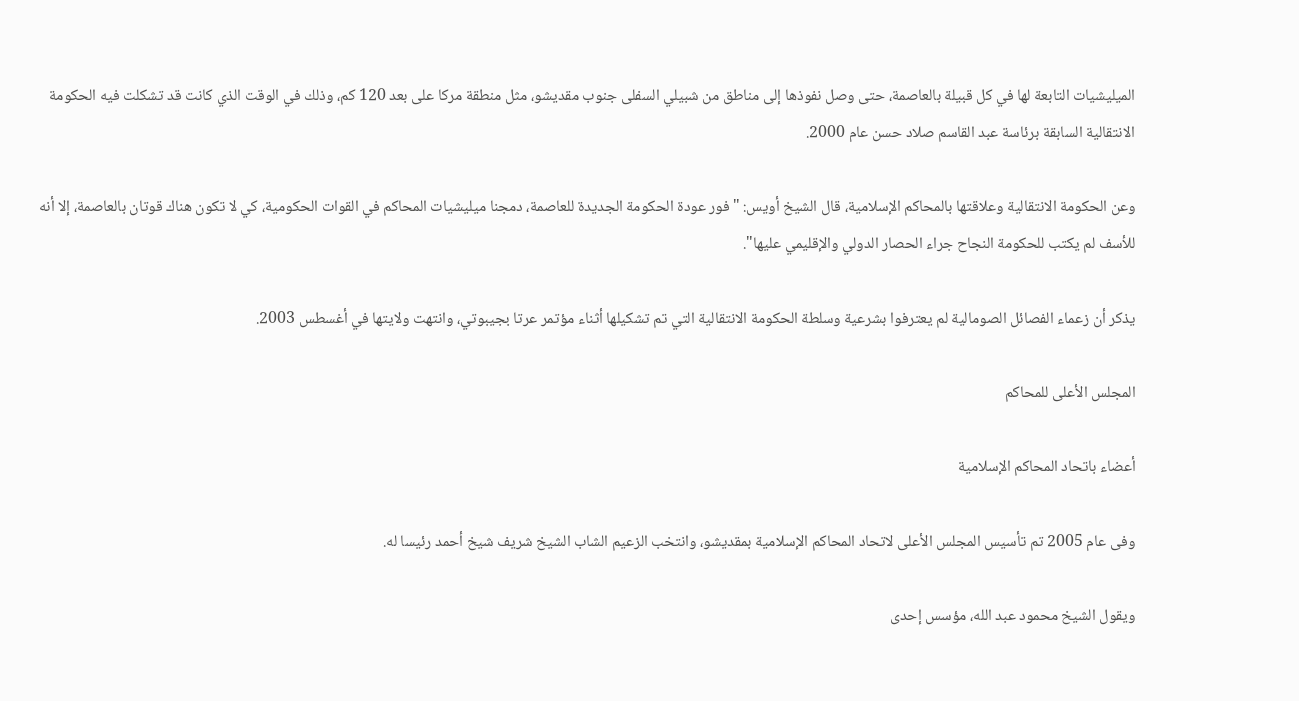الميليشيات التابعة لها في كل قبيلة بالعاصمة، حتى وصل نفوذها إلى مناطق من شبيلي السفلى جنوب مقديشو، مثل منطقة مركا على بعد 120 كم، وذلك في الوقت الذي كانت قد تشكلت فيه الحكومة الانتقالية السابقة برئاسة عبد القاسم صلاد حسن عام 2000.

وعن الحكومة الانتقالية وعلاقتها بالمحاكم الإسلامية، قال الشيخ أويس: "فور عودة الحكومة الجديدة للعاصمة، دمجنا ميليشيات المحاكم في القوات الحكومية، كي لا تكون هناك قوتان بالعاصمة، إلا أنه للأسف لم يكتب للحكومة النجاح جراء الحصار الدولي والإقليمي عليها".

يذكر أن زعماء الفصائل الصومالية لم يعترفوا بشرعية وسلطة الحكومة الانتقالية التي تم تشكيلها أثناء مؤتمر عرتا بجيبوتي، وانتهت ولايتها في أغسطس 2003.

المجلس الأعلى للمحاكم

أعضاء باتحاد المحاكم الإسلامية

وفى عام 2005 تم تأسيس المجلس الأعلى لاتحاد المحاكم الإسلامية بمقديشو، وانتخب الزعيم الشاب الشيخ شريف شيخ أحمد رئيسا له.

ويقول الشيخ محمود عبد الله، مؤسس إحدى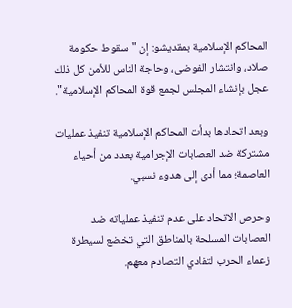المحاكم الإسلامية بمقديشو: إن "سقوط حكومة صلاد، وانتشار الفوضى، وحاجة الناس للأمن كل ذلك عجل بإنشاء المجلس لجمع قوة المحاكم الإسلامية".

وبعد اتحادها بدأت المحاكم الإسلامية تنفيذ عمليات مشتركة ضد العصابات الإجرامية بعدد من أحياء العاصمة؛ مما أدى إلى هدوء نسبي.

وحرص الاتحاد على عدم تنفيذ عملياته ضد العصابات المسلحة بالمناطق التي تخضع لسيطرة زعماء الحرب لتفادي التصادم معهم.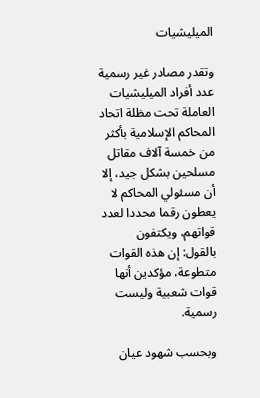الميليشيات

وتقدر مصادر غير رسمية عدد أفراد الميليشيات العاملة تحت مظلة اتحاد المحاكم الإسلامية بأكثر من خمسة آلاف مقاتل مسلحين بشكل جيد، إلا أن مسئولي المحاكم لا يعطون رقما محددا لعدد قواتهم، ويكتفون بالقول: إن هذه القوات متطوعة، مؤكدين أنها قوات شعبية وليست رسمية.

وبحسب شهود عيان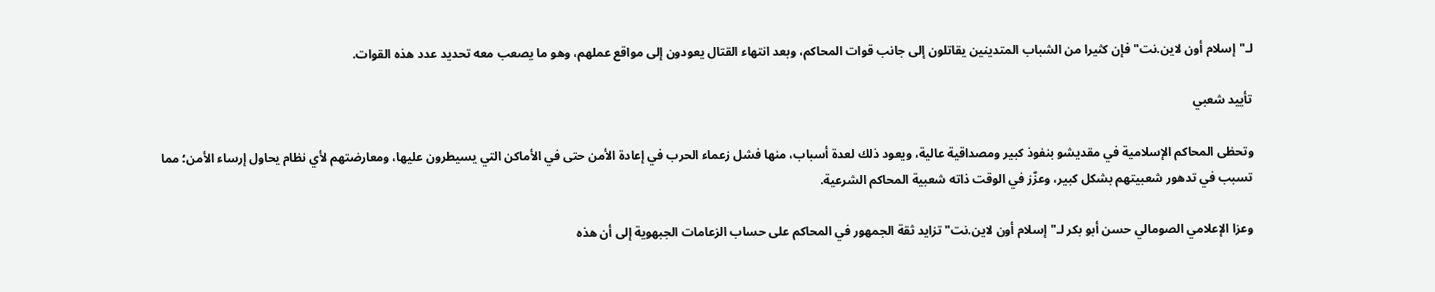لـ"إسلام أون لاين.نت" فإن كثيرا من الشباب المتدينين يقاتلون إلى جانب قوات المحاكم، وبعد انتهاء القتال يعودون إلى مواقع عملهم، وهو ما يصعب معه تحديد عدد هذه القوات.

تأييد شعبي

وتحظى المحاكم الإسلامية في مقديشو بنفوذ كبير ومصداقية عالية، ويعود ذلك لعدة أسباب، منها فشل زعماء الحرب في إعادة الأمن حتى في الأماكن التي يسيطرون عليها، ومعارضتهم لأي نظام يحاول إرساء الأمن؛ مما تسبب في تدهور شعبيتهم بشكل كبير، وعزّز في الوقت ذاته شعبية المحاكم الشرعية.

وعزا الإعلامي الصومالي حسن أبو بكر لـ"إسلام أون لاين.نت" تزايد ثقة الجمهور في المحاكم على حساب الزعامات الجبهوية إلى أن هذه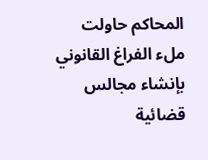المحاكم حاولت ملء الفراغ القانوني بإنشاء مجالس قضائية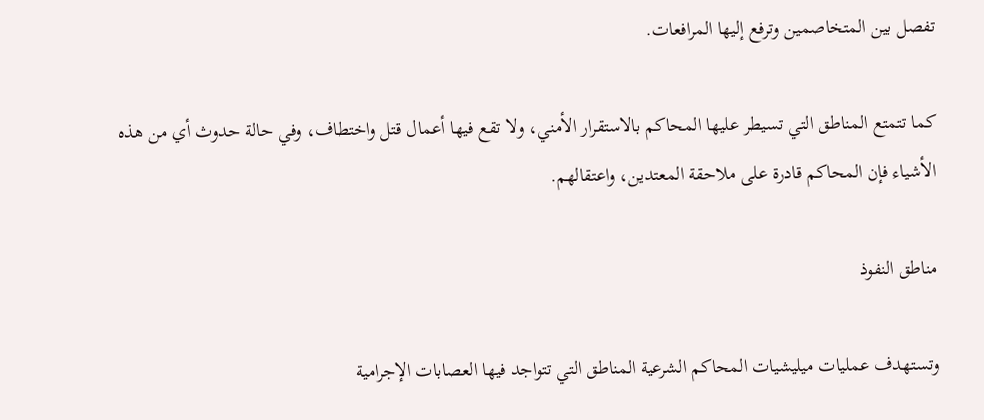تفصل بين المتخاصمين وترفع إليها المرافعات.

كما تتمتع المناطق التي تسيطر عليها المحاكم بالاستقرار الأمني، ولا تقع فيها أعمال قتل واختطاف، وفي حالة حدوث أي من هذه الأشياء فإن المحاكم قادرة على ملاحقة المعتدين، واعتقالهم.

مناطق النفوذ

وتستهدف عمليات ميليشيات المحاكم الشرعية المناطق التي تتواجد فيها العصابات الإجرامية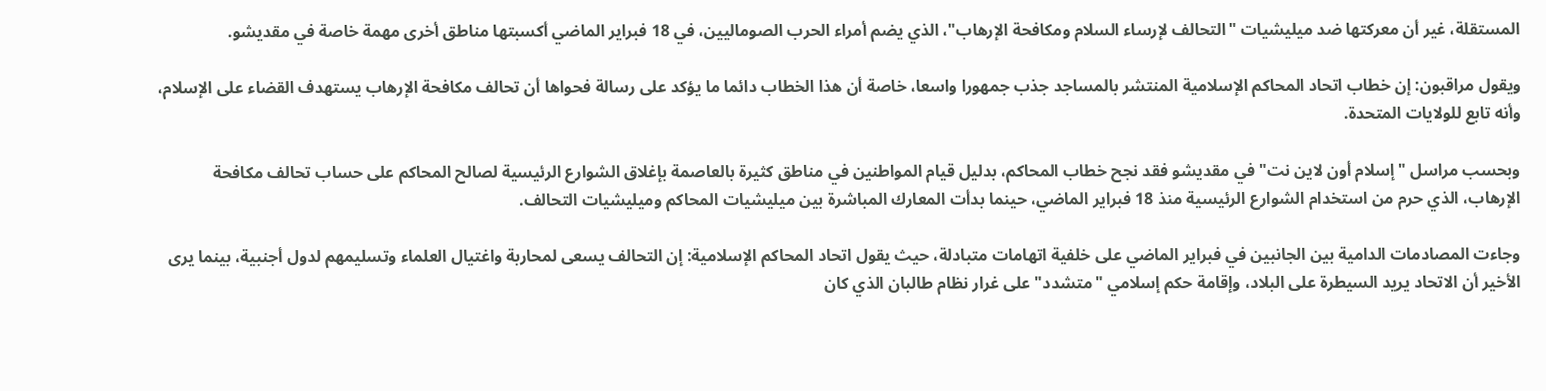المستقلة، غير أن معركتها ضد ميليشيات "التحالف لإرساء السلام ومكافحة الإرهاب"، الذي يضم أمراء الحرب الصوماليين، في 18 فبراير الماضي أكسبتها مناطق أخرى مهمة خاصة في مقديشو.

ويقول مراقبون: إن خطاب اتحاد المحاكم الإسلامية المنتشر بالمساجد جذب جمهورا واسعا، خاصة أن هذا الخطاب دائما ما يؤكد على رسالة فحواها أن تحالف مكافحة الإرهاب يستهدف القضاء على الإسلام، وأنه تابع للولايات المتحدة.

وبحسب مراسل "إسلام أون لاين نت" في مقديشو فقد نجح خطاب المحاكم، بدليل قيام المواطنين في مناطق كثيرة بالعاصمة بإغلاق الشوارع الرئيسية لصالح المحاكم على حساب تحالف مكافحة الإرهاب، الذي حرم من استخدام الشوارع الرئيسية منذ 18 فبراير الماضي، حينما بدأت المعارك المباشرة بين ميليشيات المحاكم وميليشيات التحالف.

وجاءت المصادمات الدامية بين الجانبين في فبراير الماضي على خلفية اتهامات متبادلة، حيث يقول اتحاد المحاكم الإسلامية: إن التحالف يسعى لمحاربة واغتيال العلماء وتسليمهم لدول أجنبية، بينما يرى الأخير أن الاتحاد يريد السيطرة على البلاد، وإقامة حكم إسلامي "متشدد" على غرار نظام طالبان الذي كان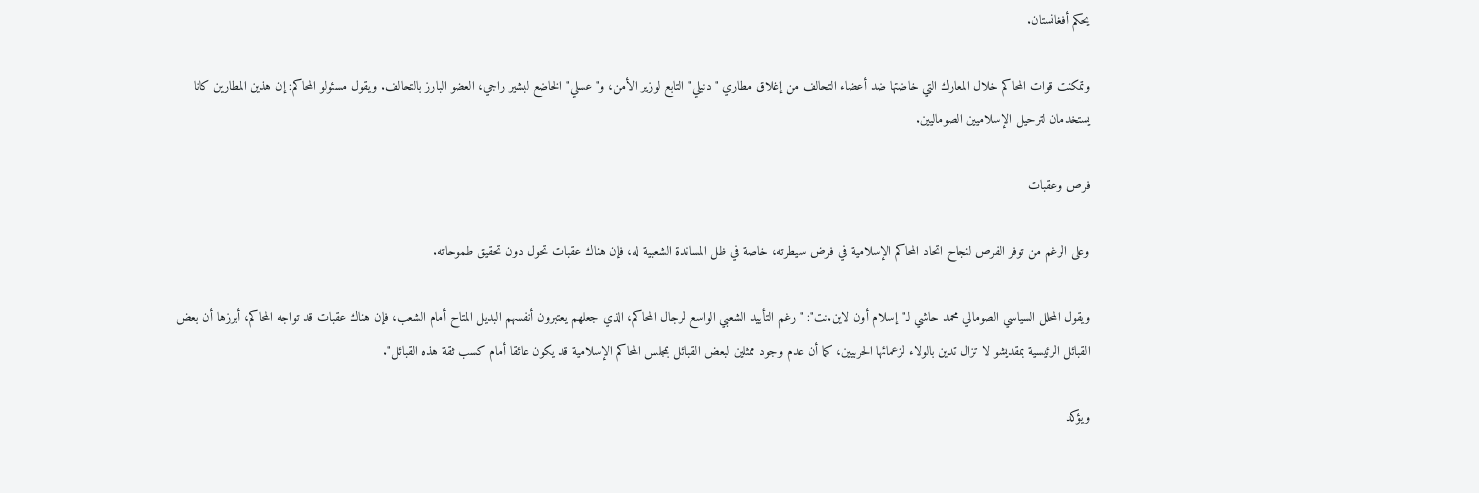يحكم أفغانستان.

وتمكنت قوات المحاكم خلال المعارك التي خاضتها ضد أعضاء التحالف من إغلاق مطاري "دنيلي" التابع لوزير الأمن، و"عسلي" الخاضع لبشير راجي، العضو البارز بالتحالف. ويقول مسئولو المحاكم: إن هذين المطارين كانا يستخدمان لترحيل الإسلاميين الصوماليين.

فرص وعقبات

وعلى الرغم من توفر الفرص لنجاح اتحاد المحاكم الإسلامية في فرض سيطرته، خاصة في ظل المساندة الشعبية له، فإن هناك عقبات تحول دون تحقيق طموحاته.

ويقول المحلل السياسي الصومالي محمد حاشي لـ"إسلام أون لاين.نت": "رغم التأييد الشعبي الواسع لرجال المحاكم، الذي جعلهم يعتبرون أنفسهم البديل المتاح أمام الشعب، فإن هناك عقبات قد تواجه المحاكم، أبرزها أن بعض القبائل الرئيسية بمقديشو لا تزال تدين بالولاء لزعمائها الحربيين، كما أن عدم وجود ممثلين لبعض القبائل بمجلس المحاكم الإسلامية قد يكون عائقا أمام كسب ثقة هذه القبائل".

ويؤكد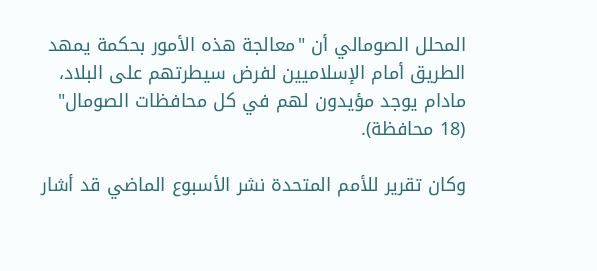المحلل الصومالي أن "معالجة هذه الأمور بحكمة يمهد الطريق أمام الإسلاميين لفرض سيطرتهم على البلاد، مادام يوجد مؤيدون لهم في كل محافظات الصومال" (18 محافظة).

وكان تقرير للأمم المتحدة نشر الأسبوع الماضي قد أشار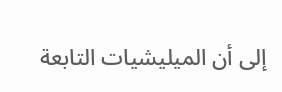إلى أن الميليشيات التابعة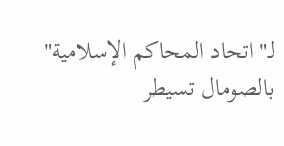لـ"اتحاد المحاكم الإسلامية" بالصومال تسيطر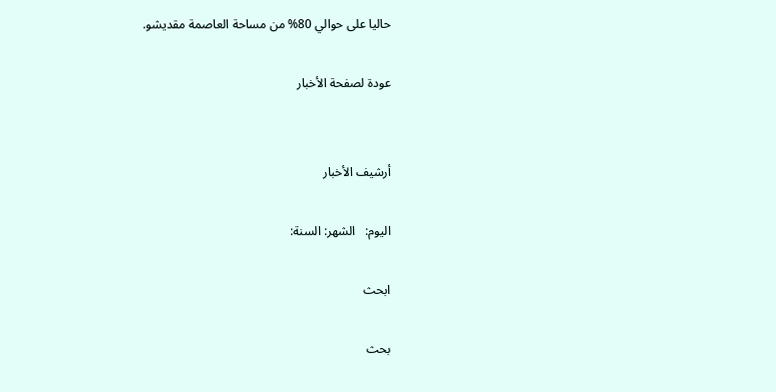حاليا على حوالي 80% من مساحة العاصمة مقديشو.

عودة لصفحة الأخبار


أرشيف الأخبار

اليوم:   الشهر: السنة:

ابحث

بحث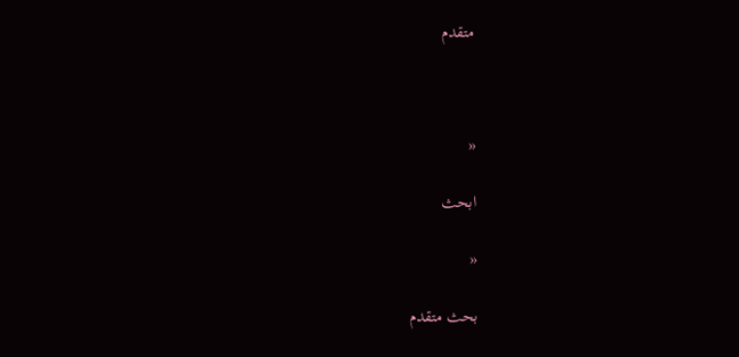متقدم



«

ابحث

«

بحث متقدم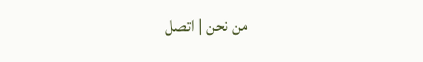من نحن | اتصل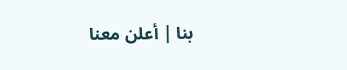بنا | أعلن معنا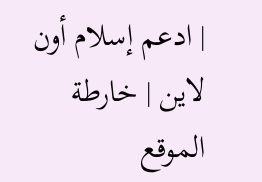| ادعم إسلام أون لاين | خارطة الموقع